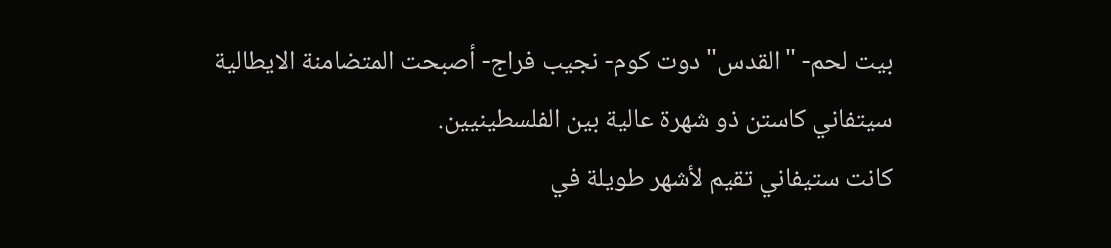بيت لحم- "القدس" دوت كوم- نجيب فراج- أصبحت المتضامنة الايطالية سيتفاني كاستن ذو شهرة عالية بين الفلسطينيين.
كانت ستيفاني تقيم لأشهر طويلة في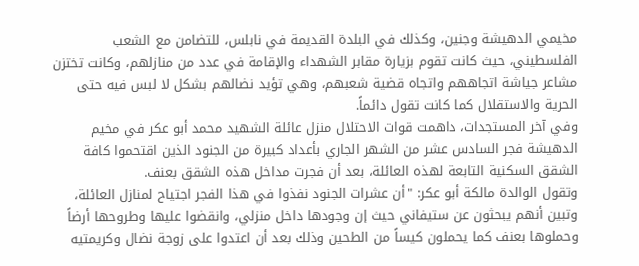مخيمي الدهيشة وجنين، وكذلك في البلدة القديمة في نابلس، للتضامن مع الشعب الفلسطيني، حيث كانت تقوم بزيارة مقابر الشهداء والإقامة في عدد من منازلهم، وكانت تختزن مشاعر جياشة اتجاههم واتجاه قضية شعبهم، وهي تؤيد نضالهم بشكل لا لبس فيه حتى الحرية والاستقلال كما كانت تقول دائماً.
وفي آخر المستجدات، داهمت قوات الاحتلال منزل عائلة الشهيد محمد أبو عكر في مخيم الدهيشة فجر السادس عشر من الشهر الجاري بأعداد كبيرة من الجنود الذين اقتحموا كافة الشقق السكنية التابعة لهذه العائلة، بعد أن فجرت مداخل هذه الشقق بعنف.
وتقول الوالدة مالكة أبو عكر: "أن عشرات الجنود نفذوا في هذا الفجر اجتياح لمنازل العائلة، وتبين أنهم يبحثون عن ستيفاني حيث إن وجودها داخل منزلي، وانقضوا عليها وطروحها أرضاً وحملوها بعنف كما يحملون كيساً من الطحين وذلك بعد أن اعتدوا على زوجة نضال وكريمتيه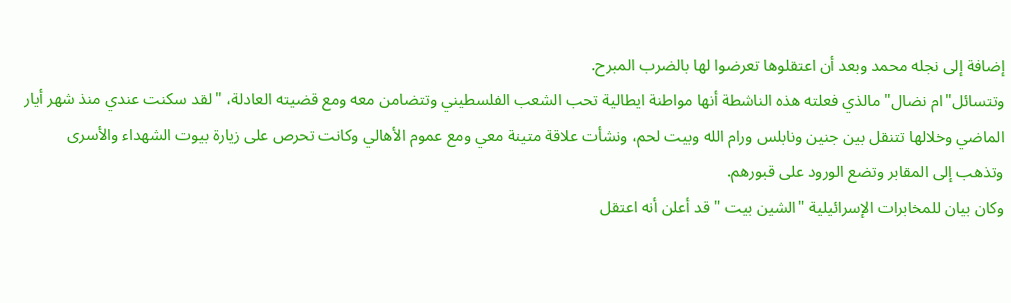إضافة إلى نجله محمد وبعد أن اعتقلوها تعرضوا لها بالضرب المبرح.
وتتسائل"ام نضال" مالذي فعلته هذه الناشطة أنها مواطنة ايطالية تحب الشعب الفلسطيني وتتضامن معه ومع قضيته العادلة، "لقد سكنت عندي منذ شهر أيار الماضي وخلالها تتنقل بين جنين ونابلس ورام الله وبيت لحم، ونشأت علاقة متينة معي ومع عموم الأهالي وكانت تحرص على زيارة بيوت الشهداء والأسرى وتذهب إلى المقابر وتضع الورود على قبورهم.
وكان بيان للمخابرات الإسرائيلية "الشين بيت " قد أعلن أنه اعتقل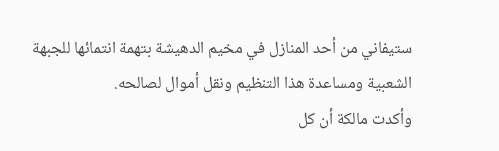ستيفاني من أحد المنازل في مخيم الدهيشة بتهمة انتمائها للجبهة الشعبية ومساعدة هذا التنظيم ونقل أموال لصالحه.
وأكدت مالكة أن كل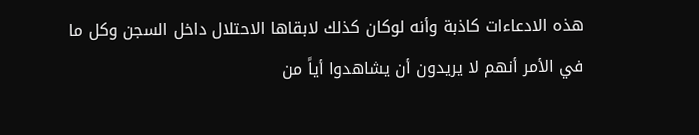هذه الادعاءات كاذبة وأنه لوكان كذلك لابقاها الاحتلال داخل السجن وكل ما في الأمر أنهم لا يريدون أن يشاهدوا أياً من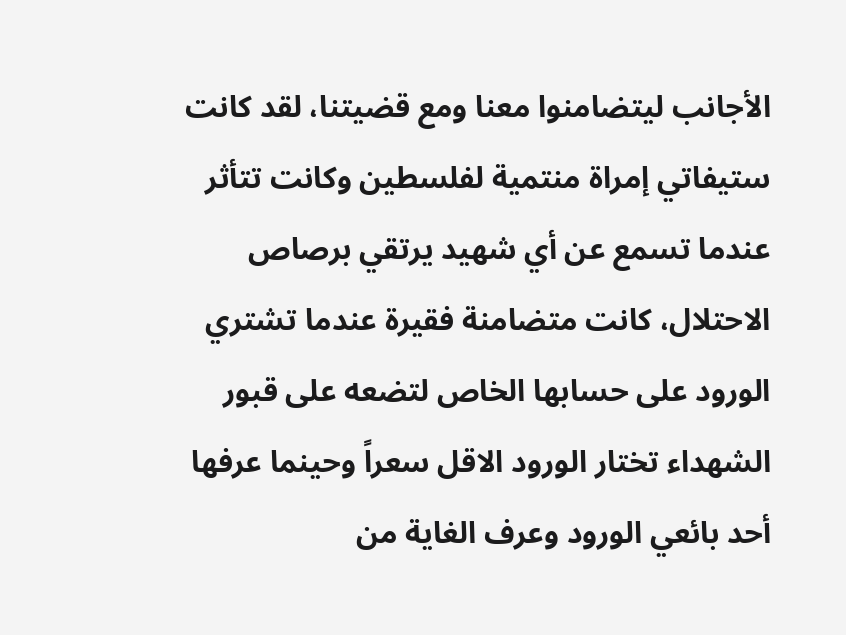الأجانب ليتضامنوا معنا ومع قضيتنا، لقد كانت ستيفاتي إمراة منتمية لفلسطين وكانت تتأثر عندما تسمع عن أي شهيد يرتقي برصاص الاحتلال، كانت متضامنة فقيرة عندما تشتري الورود على حسابها الخاص لتضعه على قبور الشهداء تختار الورود الاقل سعراً وحينما عرفها أحد بائعي الورود وعرف الغاية من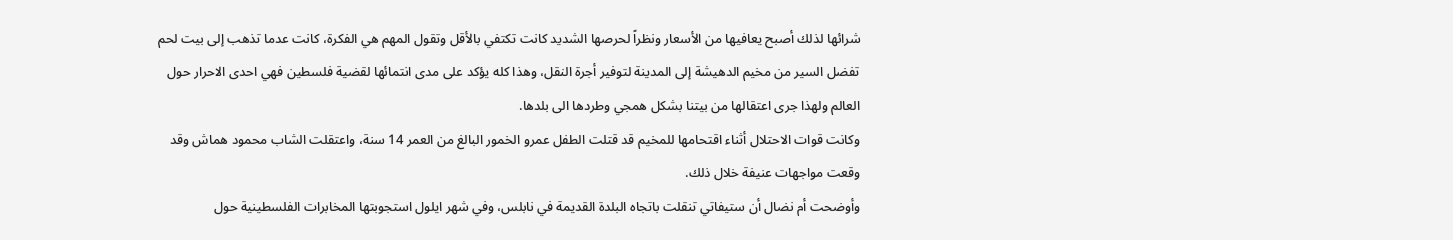شرائها لذلك أصبح يعافيها من الأسعار ونظراً لحرصها الشديد كانت تكتفي بالأقل وتقول المهم هي الفكرة، كانت عدما تذهب إلى بيت لحم تفضل السير من مخيم الدهيشة إلى المدينة لتوفير أجرة النقل، وهذا كله يؤكد على مدى انتمائها لقضية فلسطين فهي احدى الاحرار حول العالم ولهذا جرى اعتقالها من بيتنا بشكل همجي وطردها الى بلدها.
وكانت قوات الاحتلال أثناء اقتحامها للمخيم قد قتلت الطفل عمرو الخمور البالغ من العمر 14 سنة، واعتقلت الشاب محمود هماش وقد وقعت مواجهات عنيفة خلال ذلك.
وأوضحت أم نضال أن ستيفاتي تنقلت باتجاه البلدة القديمة في نابلس، وفي شهر ايلول استجوبتها المخابرات الفلسطينية حول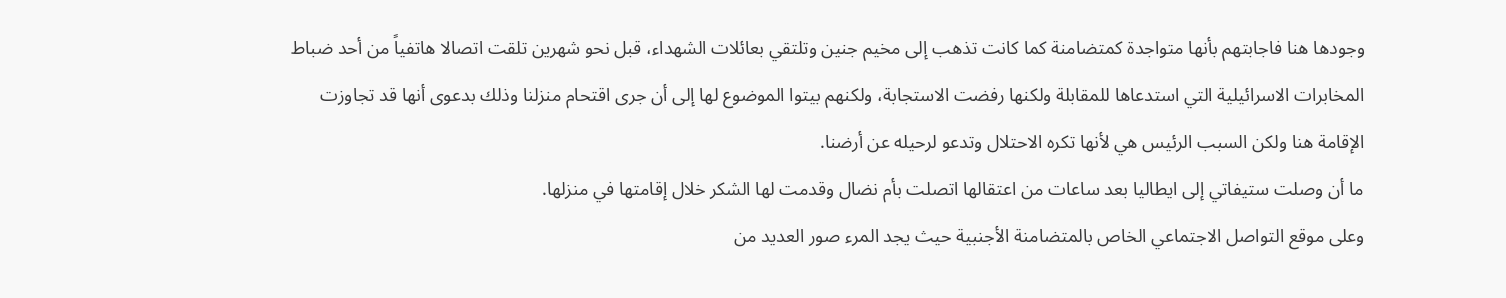وجودها هنا فاجابتهم بأنها متواجدة كمتضامنة كما كانت تذهب إلى مخيم جنين وتلتقي بعائلات الشهداء، قبل نحو شهرين تلقت اتصالا هاتفياً من أحد ضباط المخابرات الاسرائيلية التي استدعاها للمقابلة ولكنها رفضت الاستجابة، ولكنهم بيتوا الموضوع لها إلى أن جرى اقتحام منزلنا وذلك بدعوى أنها قد تجاوزت الإقامة هنا ولكن السبب الرئيس هي لأنها تكره الاحتلال وتدعو لرحيله عن أرضنا.
ما أن وصلت ستيفاتي إلى ايطاليا بعد ساعات من اعتقالها اتصلت بأم نضال وقدمت لها الشكر خلال إقامتها في منزلها.
وعلى موقع التواصل الاجتماعي الخاص بالمتضامنة الأجنبية حيث يجد المرء صور العديد من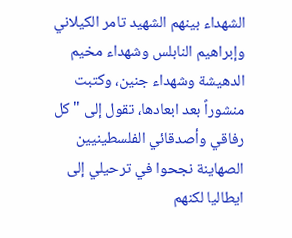الشهداء بينهم الشهيد تامر الكيلاني وإبراهيم النابلس وشهداء مخيم الدهيشة وشهداء جنين، وكتبت منشوراً بعد ابعادها، تقول إلى "كل رفاقي وأصدقائي الفلسطينيين الصهاينة نجحوا في ترحيلي إلى ايطاليا لكنهم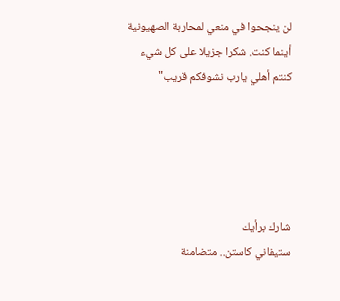لن ينجحوا في منعي لمحاربة الصهيونية أينما كنت. شكرا جزيلا على كل شيء كنتم أهلي يارب نشوفكم قريب"





شارك برأيك
ستيفاني كاستن.. متضامنة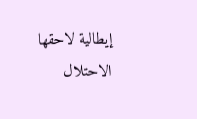إيطالية لاحقها الاحتلال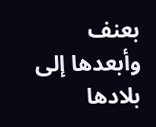بعنف وأبعدها إلى بلادها